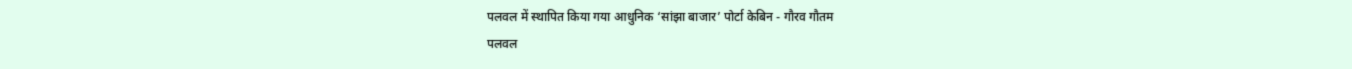पलवल में स्थापित किया गया आधुनिक ‘सांझा बाजार’ पोर्टा केबिन - गौरव गौतम
पलवल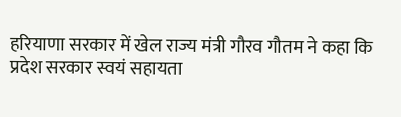हरियाणा सरकार में खेल राज्य मंत्री गौरव गौतम ने कहा कि प्रदेश सरकार स्वयं सहायता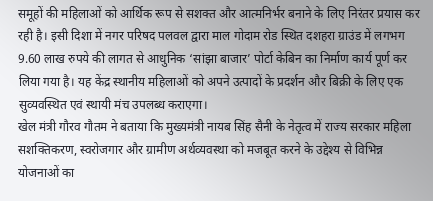समूहों की महिलाओं को आर्थिक रूप से सशक्त और आत्मनिर्भर बनाने के लिए निरंतर प्रयास कर रही है। इसी दिशा में नगर परिषद पलवल द्वारा माल गोदाम रोड स्थित दशहरा ग्राउंड में लगभग 9.60 लाख रुपये की लागत से आधुनिक ‘सांझा बाजार’ पोर्टा केबिन का निर्माण कार्य पूर्ण कर लिया गया है। यह केंद्र स्थानीय महिलाओं को अपने उत्पादों के प्रदर्शन और बिक्री के लिए एक सुव्यवस्थित एवं स्थायी मंच उपलब्ध कराएगा।
खेल मंत्री गौरव गौतम ने बताया कि मुख्यमंत्री नायब सिंह सैनी के नेतृत्व में राज्य सरकार महिला सशक्तिकरण, स्वरोजगार और ग्रामीण अर्थव्यवस्था को मजबूत करने के उद्देश्य से विभिन्न योजनाओं का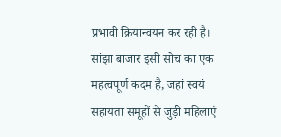प्रभावी क्रियान्वयन कर रही है। सांझा बाजार इसी सोच का एक महत्वपूर्ण कदम है, जहां स्वयं सहायता समूहों से जुड़ी महिलाएं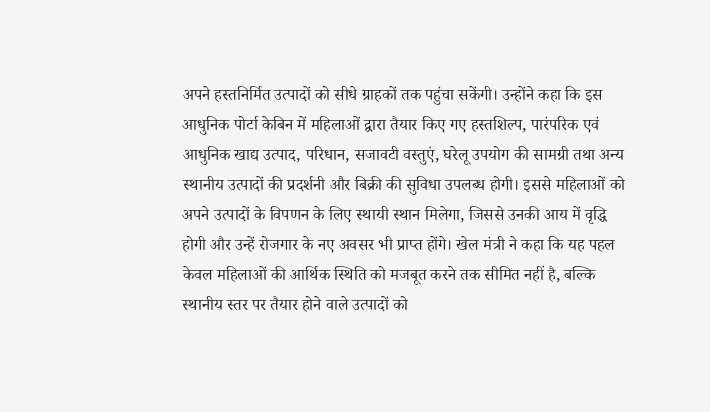अपने हस्तनिर्मित उत्पादों को सीधे ग्राहकों तक पहुंचा सकेंगी। उन्होंने कहा कि इस आधुनिक पोर्टा केबिन में महिलाओं द्वारा तैयार किए गए हस्तशिल्प, पारंपरिक एवं आधुनिक खाद्य उत्पाद, परिधान, सजावटी वस्तुएं, घरेलू उपयोग की सामग्री तथा अन्य स्थानीय उत्पादों की प्रदर्शनी और बिक्री की सुविधा उपलब्ध होगी। इससे महिलाओं को अपने उत्पादों के विपणन के लिए स्थायी स्थान मिलेगा, जिससे उनकी आय में वृद्धि होगी और उन्हें रोजगार के नए अवसर भी प्राप्त होंगे। खेल मंत्री ने कहा कि यह पहल केवल महिलाओं की आर्थिक स्थिति को मजबूत करने तक सीमित नहीं है, बल्कि स्थानीय स्तर पर तैयार होने वाले उत्पादों को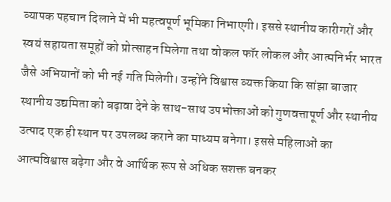व्यापक पहचान दिलाने में भी महत्वपूर्ण भूमिका निभाएगी। इससे स्थानीय कारीगरों और स्वयं सहायता समूहों को प्रोत्साहन मिलेगा तथा वोकल फॉर लोकल और आत्मनिर्भर भारत जैसे अभियानों को भी नई गति मिलेगी। उन्होंने विश्वास व्यक्त किया कि सांझा बाजार स्थानीय उद्यमिता को बढ़ावा देने के साथ-साथ उपभोक्ताओं को गुणवत्तापूर्ण और स्थानीय उत्पाद एक ही स्थान पर उपलब्ध कराने का माध्यम बनेगा। इससे महिलाओं का आत्मविश्वास बढ़ेगा और वे आर्थिक रूप से अधिक सशक्त बनकर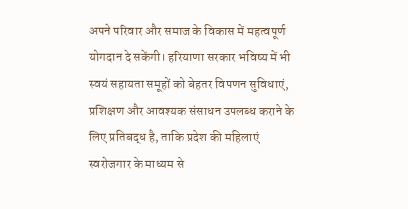अपने परिवार और समाज के विकास में महत्वपूर्ण योगदान दे सकेंगी। हरियाणा सरकार भविष्य में भी स्वयं सहायता समूहों को बेहतर विपणन सुविधाएं, प्रशिक्षण और आवश्यक संसाधन उपलब्ध कराने के लिए प्रतिबद्ध है, ताकि प्रदेश की महिलाएं स्वरोजगार के माध्यम से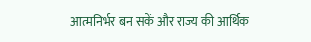आत्मनिर्भर बन सकें और राज्य की आर्थिक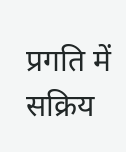प्रगति में सक्रिय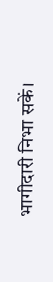भागीदारी निभा सकें।